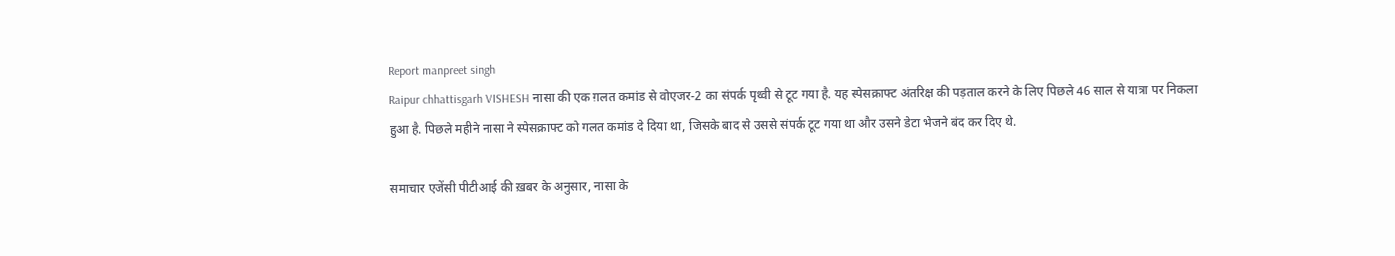Report manpreet singh
Raipur chhattisgarh VISHESH नासा की एक ग़लत कमांड से वोएजर-2 का संपर्क पृथ्वी से टूट गया है. यह स्पेसक्राफ्ट अंतरिक्ष की पड़ताल करने के लिए पिछले 46 साल से यात्रा पर निकला हुआ है. पिछले महीने नासा ने स्पेसक्राफ्ट को गलत कमांड दे दिया था, जिसके बाद से उससे संपर्क टूट गया था और उसने डेटा भेजने बंद कर दिए थे.

समाचार एजेंसी पीटीआई की ख़बर के अनुसार, नासा के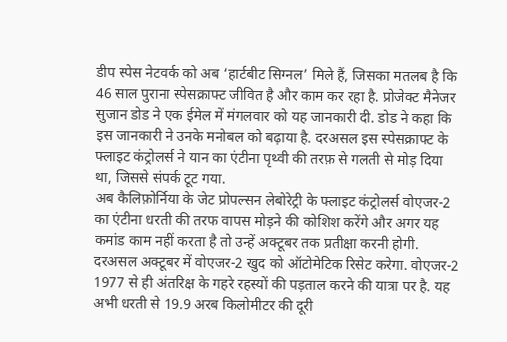डीप स्पेस नेटवर्क को अब ‘हार्टबीट सिग्नल’ मिले हैं, जिसका मतलब है कि 46 साल पुराना स्पेसक्राफ्ट जीवित है और काम कर रहा है. प्रोजेक्ट मैनेजर सुजान डोड ने एक ईमेल में मंगलवार को यह जानकारी दी. डोड ने कहा कि इस जानकारी ने उनके मनोबल को बढ़ाया है. दरअसल इस स्पेसक्राफ्ट के फ्लाइट कंट्रोलर्स ने यान का एंटीना पृथ्वी की तरफ़ से गलती से मोड़ दिया था, जिससे संपर्क टूट गया.
अब कैलिफ़ोर्निया के जेट प्रोपल्सन लेबोरेट्री के फ्लाइट कंट्रोलर्स वोएजर-2 का एंटीना धरती की तरफ वापस मोड़ने की कोशिश करेंगे और अगर यह कमांड काम नहीं करता है तो उन्हें अक्टूबर तक प्रतीक्षा करनी होगी. दरअसल अक्टूबर में वोएजर-2 खुद को ऑटोमेटिक रिसेट करेगा. वोएजर-2 1977 से ही अंतरिक्ष के गहरे रहस्यों की पड़ताल करने की यात्रा पर है. यह अभी धरती से 19.9 अरब किलोमीटर की दूरी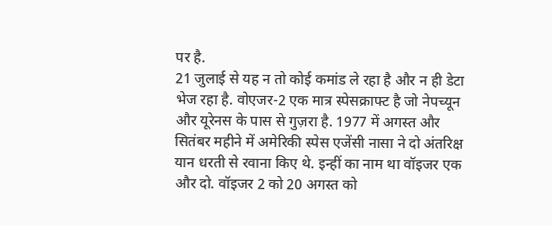पर है.
21 जुलाई से यह न तो कोई कमांड ले रहा है और न ही डेटा भेज रहा है. वोएजर-2 एक मात्र स्पेसक्राफ्ट है जो नेपच्यून और यूरेनस के पास से गुज़रा है. 1977 में अगस्त और सितंबर महीने में अमेरिकी स्पेस एजेंसी नासा ने दो अंतरिक्ष यान धरती से रवाना किए थे. इन्हीं का नाम था वॉइजर एक और दो. वॉइजर 2 को 20 अगस्त को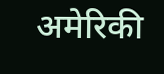अमेरिकी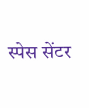स्पेस सेंटर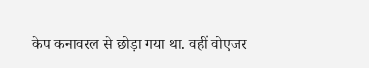केप कनावरल से छोड़ा गया था. वहीं वोएजर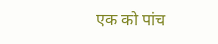एक को पांच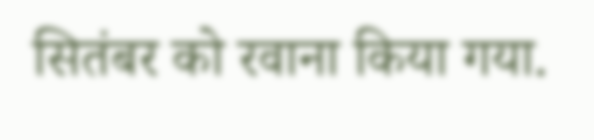सितंबर को रवाना किया गया.